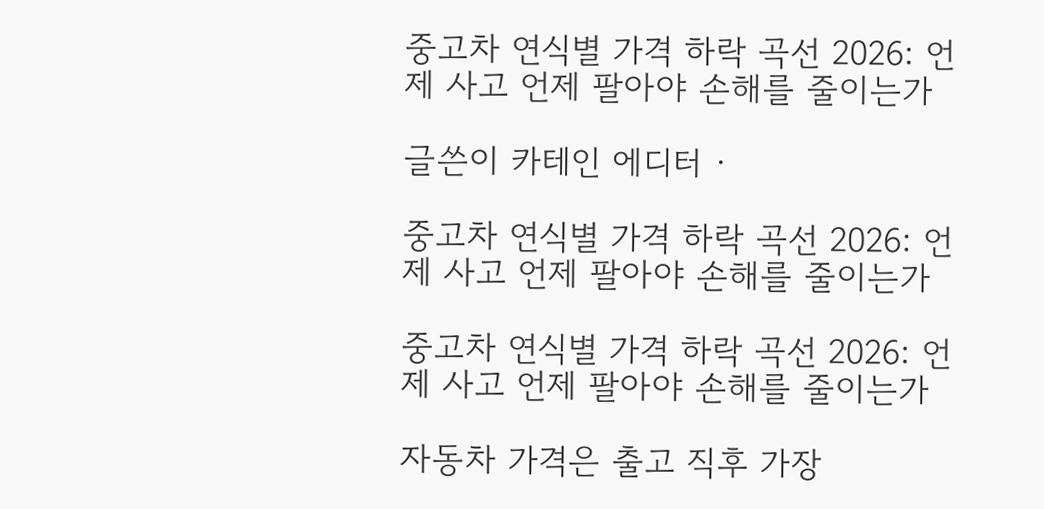중고차 연식별 가격 하락 곡선 2026: 언제 사고 언제 팔아야 손해를 줄이는가

글쓴이 카테인 에디터 ·

중고차 연식별 가격 하락 곡선 2026: 언제 사고 언제 팔아야 손해를 줄이는가

중고차 연식별 가격 하락 곡선 2026: 언제 사고 언제 팔아야 손해를 줄이는가

자동차 가격은 출고 직후 가장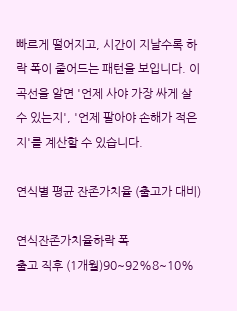빠르게 떨어지고, 시간이 지날수록 하락 폭이 줄어드는 패턴을 보입니다. 이 곡선을 알면 '언제 사야 가장 싸게 살 수 있는지', '언제 팔아야 손해가 적은지'를 계산할 수 있습니다.

연식별 평균 잔존가치율 (출고가 대비)

연식잔존가치율하락 폭
출고 직후 (1개월)90~92%8~10%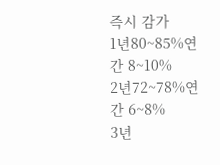즉시 감가
1년80~85%연간 8~10%
2년72~78%연간 6~8%
3년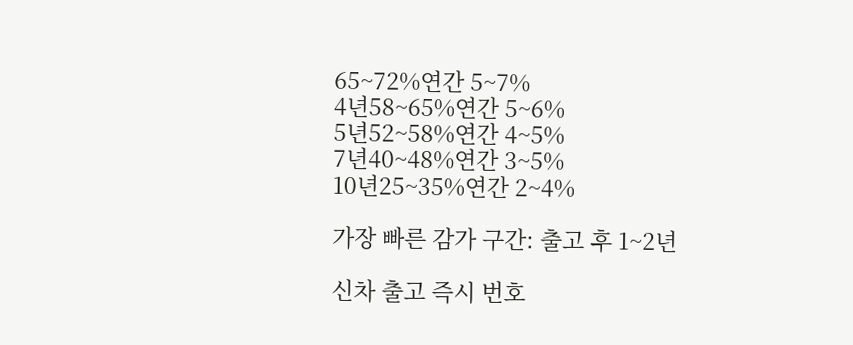65~72%연간 5~7%
4년58~65%연간 5~6%
5년52~58%연간 4~5%
7년40~48%연간 3~5%
10년25~35%연간 2~4%

가장 빠른 감가 구간: 출고 후 1~2년

신차 출고 즉시 번호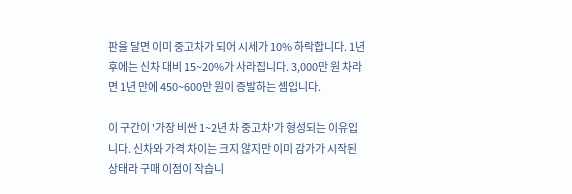판을 달면 이미 중고차가 되어 시세가 10% 하락합니다. 1년 후에는 신차 대비 15~20%가 사라집니다. 3,000만 원 차라면 1년 만에 450~600만 원이 증발하는 셈입니다.

이 구간이 '가장 비싼 1~2년 차 중고차'가 형성되는 이유입니다. 신차와 가격 차이는 크지 않지만 이미 감가가 시작된 상태라 구매 이점이 작습니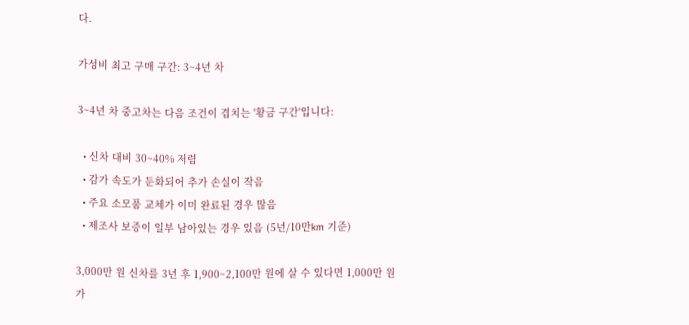다.

가성비 최고 구매 구간: 3~4년 차

3~4년 차 중고차는 다음 조건이 겹치는 '황금 구간'입니다:

  • 신차 대비 30~40% 저렴
  • 감가 속도가 둔화되어 추가 손실이 작음
  • 주요 소모품 교체가 이미 완료된 경우 많음
  • 제조사 보증이 일부 남아있는 경우 있음 (5년/10만km 기준)

3,000만 원 신차를 3년 후 1,900~2,100만 원에 살 수 있다면 1,000만 원 가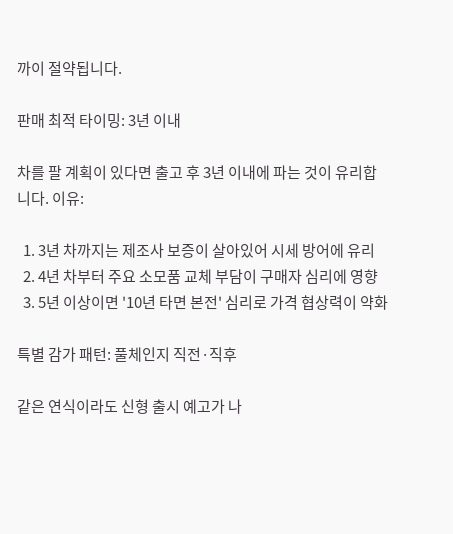까이 절약됩니다.

판매 최적 타이밍: 3년 이내

차를 팔 계획이 있다면 출고 후 3년 이내에 파는 것이 유리합니다. 이유:

  1. 3년 차까지는 제조사 보증이 살아있어 시세 방어에 유리
  2. 4년 차부터 주요 소모품 교체 부담이 구매자 심리에 영향
  3. 5년 이상이면 '10년 타면 본전' 심리로 가격 협상력이 약화

특별 감가 패턴: 풀체인지 직전·직후

같은 연식이라도 신형 출시 예고가 나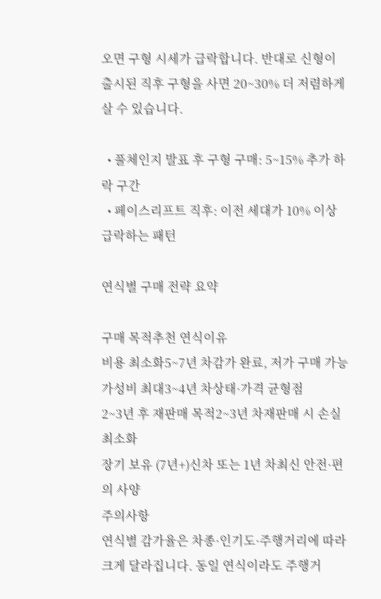오면 구형 시세가 급락합니다. 반대로 신형이 출시된 직후 구형을 사면 20~30% 더 저렴하게 살 수 있습니다.

  • 풀체인지 발표 후 구형 구매: 5~15% 추가 하락 구간
  • 페이스리프트 직후: 이전 세대가 10% 이상 급락하는 패턴

연식별 구매 전략 요약

구매 목적추천 연식이유
비용 최소화5~7년 차감가 완료, 저가 구매 가능
가성비 최대3~4년 차상태·가격 균형점
2~3년 후 재판매 목적2~3년 차재판매 시 손실 최소화
장기 보유 (7년+)신차 또는 1년 차최신 안전·편의 사양
주의사항
연식별 감가율은 차종·인기도·주행거리에 따라 크게 달라집니다. 동일 연식이라도 주행거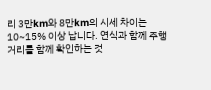리 3만km와 8만km의 시세 차이는 10~15% 이상 납니다. 연식과 함께 주행거리를 함께 확인하는 것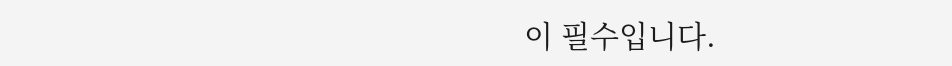이 필수입니다.